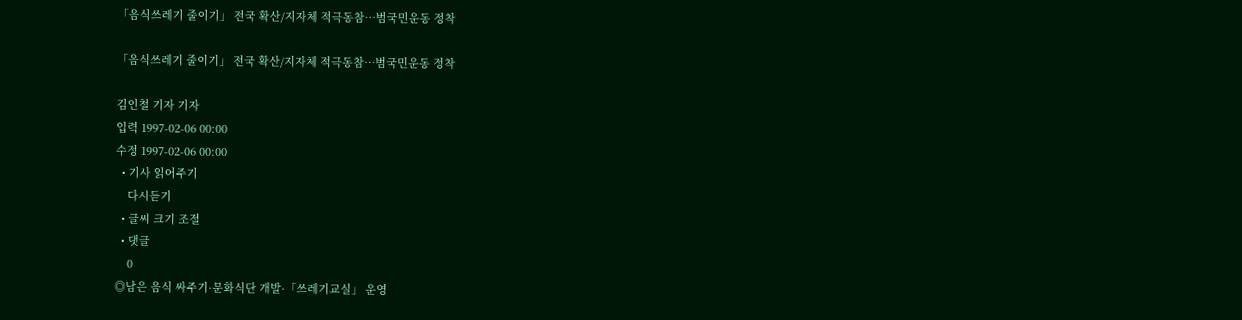「음식쓰레기 줄이기」 전국 확산/지자체 적극동참…범국민운동 정착

「음식쓰레기 줄이기」 전국 확산/지자체 적극동참…범국민운동 정착

김인철 기자 기자
입력 1997-02-06 00:00
수정 1997-02-06 00:00
  • 기사 읽어주기
    다시듣기
  • 글씨 크기 조절
  • 댓글
    0
◎남은 음식 싸주기·문화식단 개발·「쓰레기교실」 운영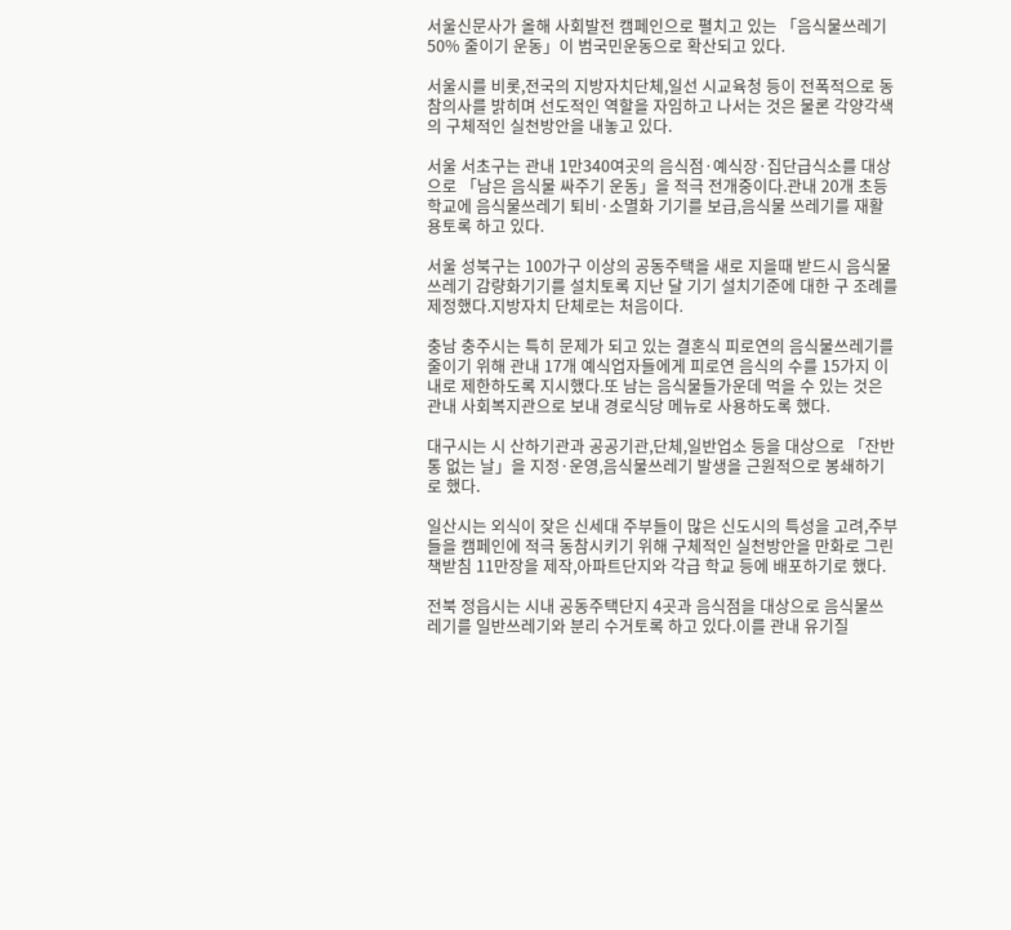서울신문사가 올해 사회발전 캠페인으로 펼치고 있는 「음식물쓰레기 50% 줄이기 운동」이 범국민운동으로 확산되고 있다.

서울시를 비롯,전국의 지방자치단체,일선 시교육청 등이 전폭적으로 동참의사를 밝히며 선도적인 역할을 자임하고 나서는 것은 물론 각양각색의 구체적인 실천방안을 내놓고 있다.

서울 서초구는 관내 1만340여곳의 음식점·예식장·집단급식소를 대상으로 「남은 음식물 싸주기 운동」을 적극 전개중이다.관내 20개 초등학교에 음식물쓰레기 퇴비·소멸화 기기를 보급,음식물 쓰레기를 재활용토록 하고 있다.

서울 성북구는 100가구 이상의 공동주택을 새로 지을때 받드시 음식물쓰레기 감량화기기를 설치토록 지난 달 기기 설치기준에 대한 구 조례를 제정했다.지방자치 단체로는 처음이다.

충남 충주시는 특히 문제가 되고 있는 결혼식 피로연의 음식물쓰레기를 줄이기 위해 관내 17개 예식업자들에게 피로연 음식의 수를 15가지 이내로 제한하도록 지시했다.또 남는 음식물들가운데 먹을 수 있는 것은 관내 사회복지관으로 보내 경로식당 메뉴로 사용하도록 했다.

대구시는 시 산하기관과 공공기관,단체,일반업소 등을 대상으로 「잔반통 없는 날」을 지정·운영,음식물쓰레기 발생을 근원적으로 봉쇄하기로 했다.

일산시는 외식이 잦은 신세대 주부들이 많은 신도시의 특성을 고려,주부들을 캠페인에 적극 동참시키기 위해 구체적인 실천방안을 만화로 그린 책받침 11만장을 제작,아파트단지와 각급 학교 등에 배포하기로 했다.

전북 정읍시는 시내 공동주택단지 4곳과 음식점을 대상으로 음식물쓰레기를 일반쓰레기와 분리 수거토록 하고 있다.이를 관내 유기질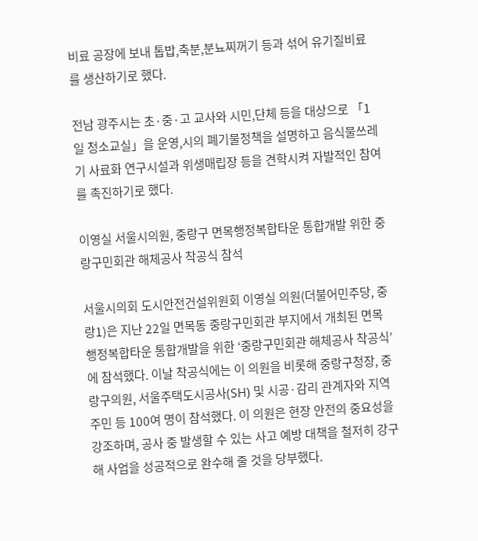비료 공장에 보내 톱밥,축분,분뇨찌꺼기 등과 섞어 유기질비료를 생산하기로 했다.

전남 광주시는 초·중·고 교사와 시민,단체 등을 대상으로 「1일 청소교실」을 운영,시의 폐기물정책을 설명하고 음식물쓰레기 사료화 연구시설과 위생매립장 등을 견학시켜 자발적인 참여를 촉진하기로 했다.

이영실 서울시의원, 중랑구 면목행정복합타운 통합개발 위한 중랑구민회관 해체공사 착공식 참석

서울시의회 도시안전건설위원회 이영실 의원(더불어민주당, 중랑1)은 지난 22일 면목동 중랑구민회관 부지에서 개최된 면목행정복합타운 통합개발을 위한 ‘중랑구민회관 해체공사 착공식’에 참석했다. 이날 착공식에는 이 의원을 비롯해 중랑구청장, 중랑구의원, 서울주택도시공사(SH) 및 시공·감리 관계자와 지역 주민 등 100여 명이 참석했다. 이 의원은 현장 안전의 중요성을 강조하며, 공사 중 발생할 수 있는 사고 예방 대책을 철저히 강구해 사업을 성공적으로 완수해 줄 것을 당부했다.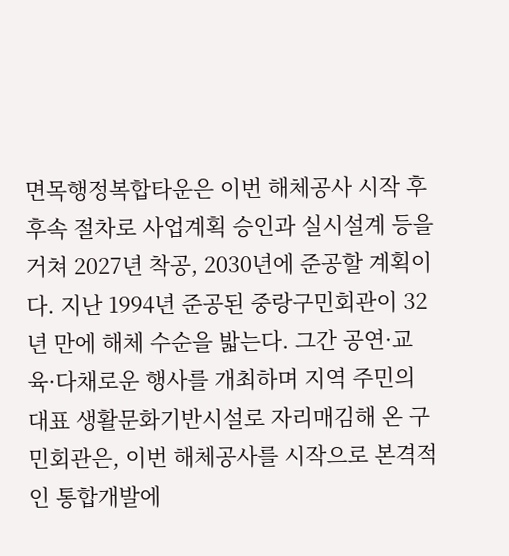면목행정복합타운은 이번 해체공사 시작 후 후속 절차로 사업계획 승인과 실시설계 등을 거쳐 2027년 착공, 2030년에 준공할 계획이다. 지난 1994년 준공된 중랑구민회관이 32년 만에 해체 수순을 밟는다. 그간 공연·교육·다채로운 행사를 개최하며 지역 주민의 대표 생활문화기반시설로 자리매김해 온 구민회관은, 이번 해체공사를 시작으로 본격적인 통합개발에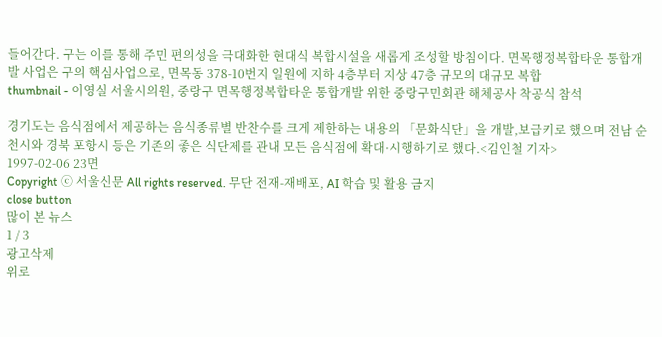들어간다. 구는 이를 통해 주민 편의성을 극대화한 현대식 복합시설을 새롭게 조성할 방침이다. 면목행정복합타운 통합개발 사업은 구의 핵심사업으로, 면목동 378-10번지 일원에 지하 4층부터 지상 47층 규모의 대규모 복합
thumbnail - 이영실 서울시의원, 중랑구 면목행정복합타운 통합개발 위한 중랑구민회관 해체공사 착공식 참석

경기도는 음식점에서 제공하는 음식종류별 반찬수를 크게 제한하는 내용의 「문화식단」을 개발,보급키로 했으며 전남 순천시와 경북 포항시 등은 기존의 좋은 식단제를 관내 모든 음식점에 확대·시행하기로 했다.<김인철 기자>
1997-02-06 23면
Copyright ⓒ 서울신문 All rights reserved. 무단 전재-재배포, AI 학습 및 활용 금지
close button
많이 본 뉴스
1 / 3
광고삭제
위로